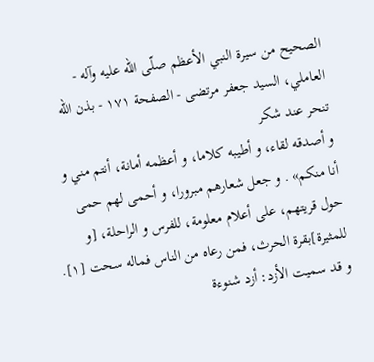الصحيح من سيرة النبي الأعظم صلّى الله عليه وآله - العاملي، السيد جعفر مرتضى - الصفحة ١٧١ - بذن اللّه تنحر عند شكر
و أصدقه لقاء، و أطيبه كلاما، و أعظمه أمانة، أنتم مني و أنا منكم» . و جعل شعارهم مبرورا، و أحمى لهم حمى حول قريتهم، على أعلام معلومة، للفرس و الراحلة، [و للمثيرة]بقرة الحرث، فمن رعاه من الناس فماله سحت [١].
و قد سميت الأزد: أزد شنوءة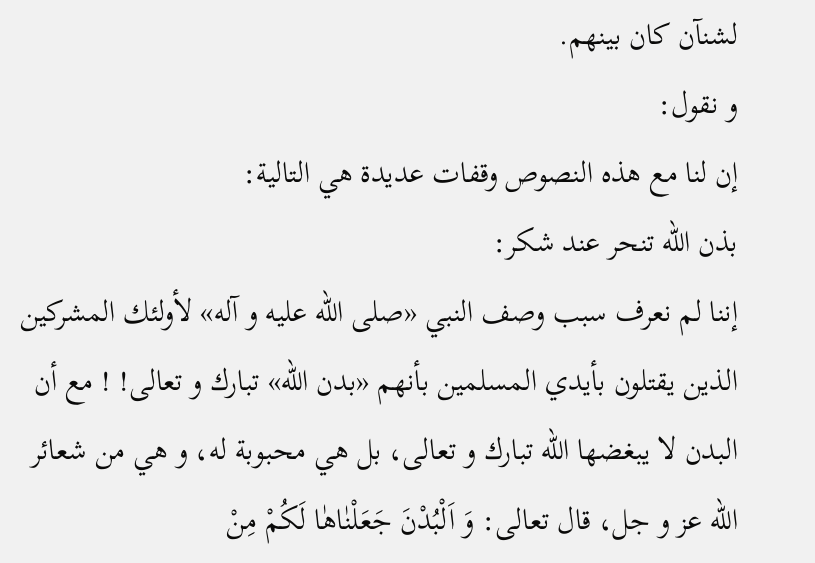لشنآن كان بينهم.
و نقول:
إن لنا مع هذه النصوص وقفات عديدة هي التالية:
بذن اللّه تنحر عند شكر:
إننا لم نعرف سبب وصف النبي «صلى اللّه عليه و آله» لأولئك المشركين الذين يقتلون بأيدي المسلمين بأنهم «بدن اللّه» تبارك و تعالى! ! مع أن البدن لا يبغضها اللّه تبارك و تعالى، بل هي محبوبة له، و هي من شعائر اللّه عز و جل، قال تعالى: وَ اَلْبُدْنَ جَعَلْنٰاهٰا لَكُمْ مِنْ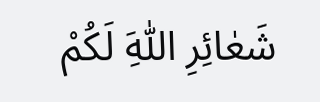شَعٰائِرِ اَللّٰهِ لَكُمْ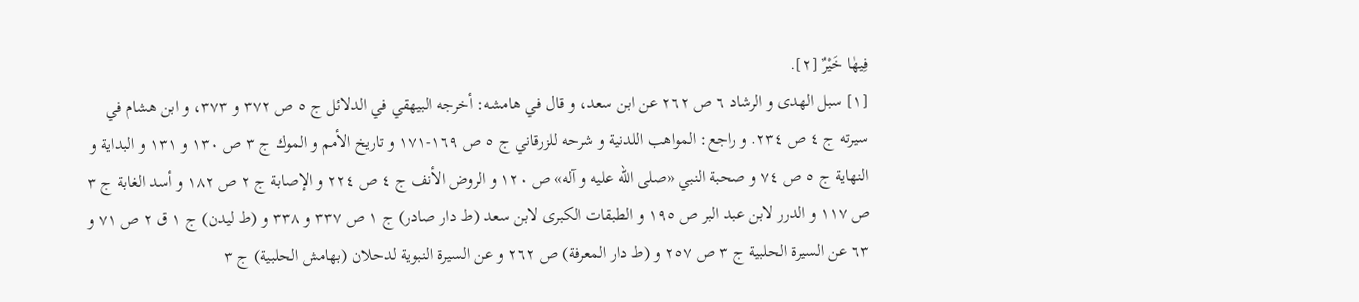فِيهٰا خَيْرٌ [٢].
[١] سبل الهدى و الرشاد ٦ ص ٢٦٢ عن ابن سعد، و قال في هامشه: أخرجه البيهقي في الدلائل ج ٥ ص ٣٧٢ و ٣٧٣، و ابن هشام في سيرته ج ٤ ص ٢٣٤. و راجع: المواهب اللدنية و شرحه للزرقاني ج ٥ ص ١٦٩-١٧١ و تاريخ الأمم و الموك ج ٣ ص ١٣٠ و ١٣١ و البداية و النهاية ج ٥ ص ٧٤ و صحبة النبي «صلى اللّه عليه و آله» ص ١٢٠ و الروض الأنف ج ٤ ص ٢٢٤ و الإصابة ج ٢ ص ١٨٢ و أسد الغابة ج ٣ ص ١١٧ و الدرر لابن عبد البر ص ١٩٥ و الطبقات الكبرى لابن سعد (ط دار صادر) ج ١ ص ٣٣٧ و ٣٣٨ و (ط ليدن) ج ١ ق ٢ ص ٧١ و ٦٣ عن السيرة الحلبية ج ٣ ص ٢٥٧ و (ط دار المعرفة) ص ٢٦٢ و عن السيرة النبوية لدحلان (بهامش الحلبية) ج ٣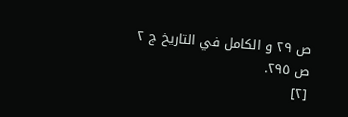ص ٢٩ و الكامل في التاريخ ج ٢ ص ٢٩٥.
[٢]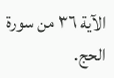الآية ٣٦ من سورة الحج.